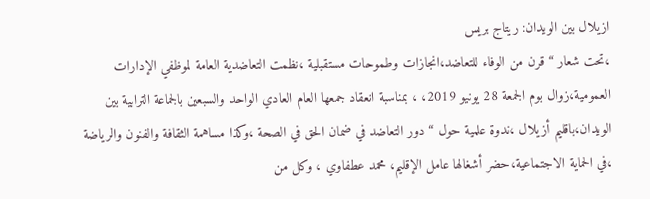ازيلال بين الويدان: ريتاج بريس
،تحت شعار “قرن من الوفاء للتعاضد،انجازات وطموحات مستقبلية ،نظمت التعاضدية العامة لموظفي الإدارات العمومية،زوال بوم الجمعة 28 يونيو 2019، ، بمناسبة انعقاد جمعها العام العادي الواحد والسبعين بالجماعة الترابية بين الويدان،باقليم أزيلال ،ندوة علمية حول “دور التعاضد في ضمان الحق في الصحة ،وكذا مساهمة الثقافة والفنون والرياضة ،في الحماية الاجتماعية،حضر أشغالها عامل الإقليم، محمد عطفاوي ، وكل من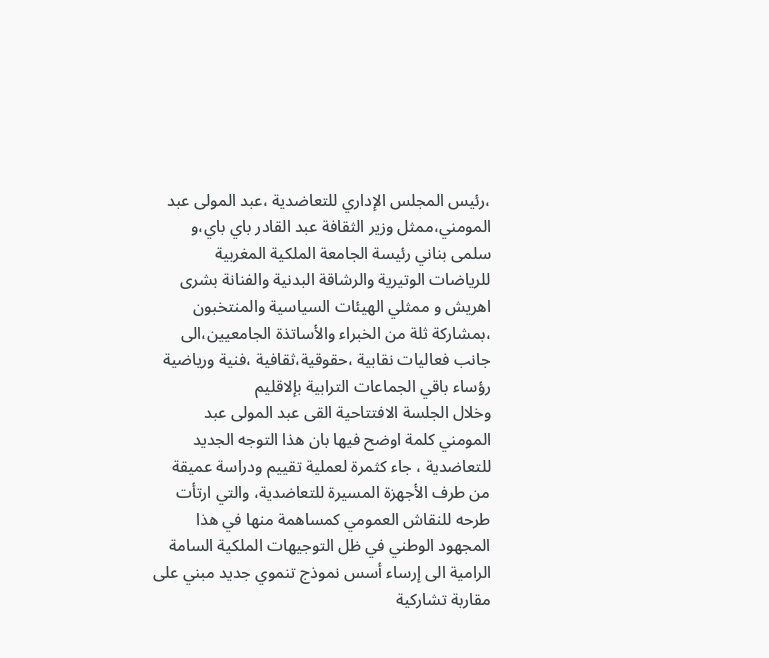،رئيس المجلس الإداري للتعاضدية ،عبد المولى عبد المومني،ممثل وزير الثقافة عبد القادر باي باي،و سلمى بناني رئيسة الجامعة الملكية المغربية للرياضات الوتيرية والرشاقة البدنية والفنانة بشرى اهريش و ممثلي الهيئات السياسية والمنتخبون ،بمشاركة ثلة من الخبراء والأساتذة الجامعيين،الى جانب فعاليات نقابية ،حقوقية،ثقافية ،فنية ورياضية رؤساء باقي الجماعات الترابية بإلاقليم
وخلال الجلسة الافتتاحية القى عبد المولى عبد المومني كلمة اوضح فيها بان هذا التوجه الجديد للتعاضدية ، جاء كثمرة لعملية تقييم ودراسة عميقة من طرف الأجهزة المسيرة للتعاضدية، والتي ارتأت طرحه للنقاش العمومي كمساهمة منها في هذا المجهود الوطني في ظل التوجيهات الملكية السامة الرامية الى إرساء أسس نموذج تنموي جديد مبني على مقاربة تشاركية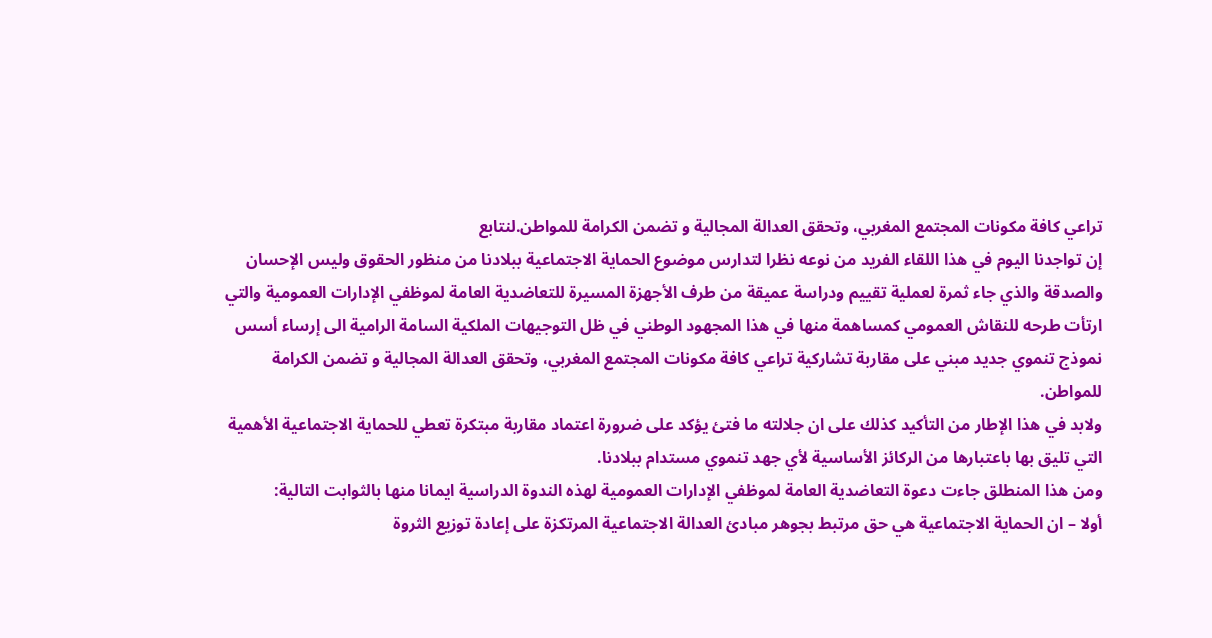تراعي كافة مكونات المجتمع المغربي، وتحقق العدالة المجالية و تضمن الكرامة للمواطن.لنتابع
إن تواجدنا اليوم في هذا اللقاء الفريد من نوعه نظرا لتدارس موضوع الحماية الاجتماعية ببلادنا من منظور الحقوق وليس الإحسان والصدقة والذي جاء ثمرة لعملية تقييم ودراسة عميقة من طرف الأجهزة المسيرة للتعاضدية العامة لموظفي الإدارات العمومية والتي ارتأت طرحه للنقاش العمومي كمساهمة منها في هذا المجهود الوطني في ظل التوجيهات الملكية السامة الرامية الى إرساء أسس نموذج تنموي جديد مبني على مقاربة تشاركية تراعي كافة مكونات المجتمع المغربي، وتحقق العدالة المجالية و تضمن الكرامة للمواطن.
ولابد في هذا الإطار من التأكيد كذلك على ان جلالته ما فتئ يؤكد على ضرورة اعتماد مقاربة مبتكرة تعطي للحماية الاجتماعية الأهمية التي تليق بها باعتبارها من الركائز الأساسية لأي جهد تنموي مستدام ببلادنا.
ومن هذا المنطلق جاءت دعوة التعاضدية العامة لموظفي الإدارات العمومية لهذه الندوة الدراسية ايمانا منها بالثوابت التالية:
أولا – ان الحماية الاجتماعية هي حق مرتبط بجوهر مبادئ العدالة الاجتماعية المرتكزة على إعادة توزيع الثروة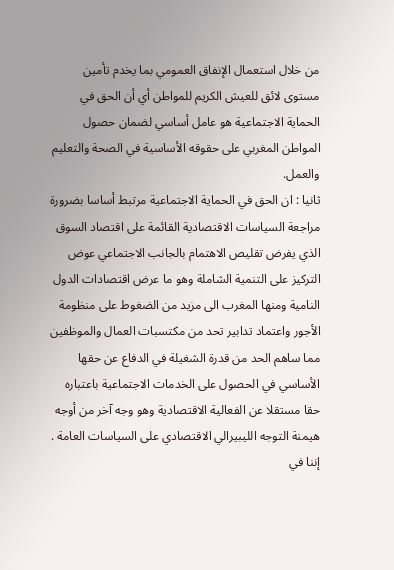من خلال استعمال الإنفاق العمومي بما يخدم تأمين مستوى لائق للعيش الكريم للمواطن أي أن الحق في الحماية الاجتماعية هو عامل أساسي لضمان حصول المواطن المغربي على حقوقه الأساسية في الصحة والتعليم والعمل.
ثانيا : ان الحق في الحماية الاجتماعية مرتبط أساسا بضرورة مراجعة السياسات الاقتصادية القائمة على اقتصاد السوق الذي يفرض تقليص الاهتمام بالجانب الاجتماعي عوض التركيز على التنمية الشاملة وهو ما عرض اقتصادات الدول النامية ومنها المغرب الى مزيد من الضغوط على منظومة الأجور واعتماد تدابير تحد من مكتسبات العمال والموظفين مما ساهم الحد من قدرة الشغيلة في الدفاع عن حقها الأساسي في الحصول على الخدمات الاجتماعية باعتباره حقا مستقلا عن الفعالية الاقتصادية وهو وجه آخر من أوجه هيمنة التوجه الليبيرالي الاقتصادي على السياسات العامة .
إننا في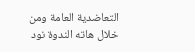التعاضدية العامة ومن خلال هاته الندوة نود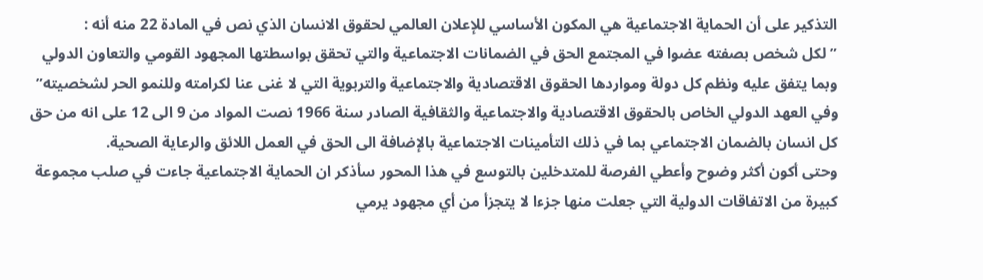التذكير على أن الحماية الاجتماعية هي المكون الأساسي للإعلان العالمي لحقوق الانسان الذي نص في المادة 22 منه أنه :
” لكل شخص بصفته عضوا في المجتمع الحق في الضمانات الاجتماعية والتي تحقق بواسطتها المجهود القومي والتعاون الدولي وبما يتفق عليه ونظم كل دولة ومواردها الحقوق الاقتصادية والاجتماعية والتربوية التي لا غنى عنا لكرامته وللنمو الحر لشخصيته”
وفي العهد الدولي الخاص بالحقوق الاقتصادية والاجتماعية والثقافية الصادر سنة 1966 نصت المواد من 9 الى 12 على انه من حق كل انسان بالضمان الاجتماعي بما في ذلك التأمينات الاجتماعية بالإضافة الى الحق في العمل اللائق والرعاية الصحية.
وحتى أكون أكثر وضوح وأعطي الفرصة للمتدخلين بالتوسع في هذا المحور سأذكر ان الحماية الاجتماعية جاءت في صلب مجموعة كبيرة من الاتفاقات الدولية التي جعلت منها جزءا لا يتجزأ من أي مجهود يرمي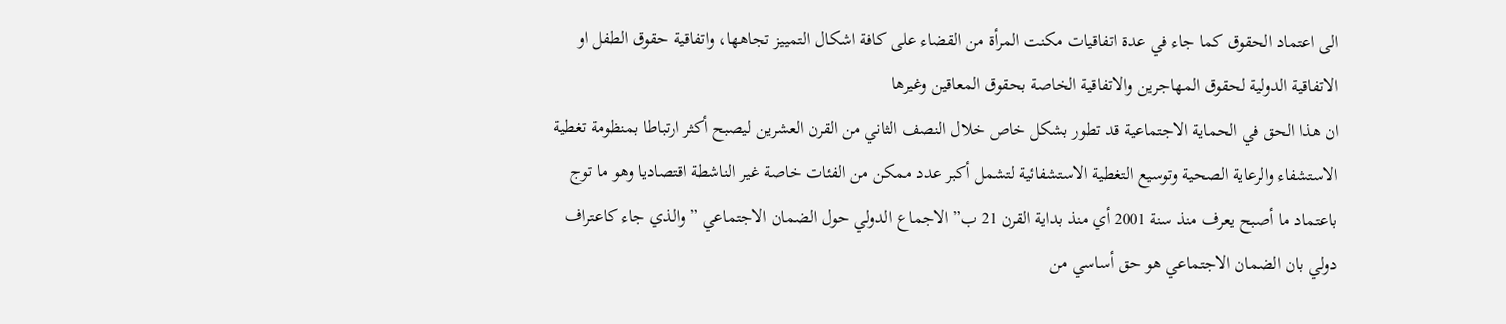الى اعتماد الحقوق كما جاء في عدة اتفاقيات مكنت المرأة من القضاء على كافة اشكال التمييز تجاهها، واتفاقية حقوق الطفل او الاتفاقية الدولية لحقوق المهاجرين والاتفاقية الخاصة بحقوق المعاقين وغيرها
ان هذا الحق في الحماية الاجتماعية قد تطور بشكل خاص خلال النصف الثاني من القرن العشرين ليصبح أكثر ارتباطا بمنظومة تغطية الاستشفاء والرعاية الصحية وتوسيع التغطية الاستشفائية لتشمل أكبر عدد ممكن من الفئات خاصة غير الناشطة اقتصاديا وهو ما توج باعتماد ما أصبح يعرف منذ سنة 2001 أي منذ بداية القرن 21 ب” الاجماع الدولي حول الضمان الاجتماعي ” والذي جاء كاعتراف دولي بان الضمان الاجتماعي هو حق أساسي من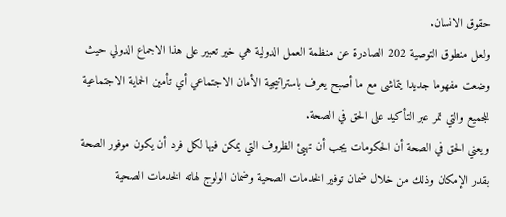حقوق الانسان.
ولعل منطوق التوصية 202 الصادرة عن منظمة العمل الدولية هي خير تعبير على هذا الاجماع الدولي حيث وضعت مفهوما جديدا يتماشى مع ما أصبح يعرف باستراتيجية الأمان الاجتماعي أي تأمين الحماية الاجتماعية للجميع والتي تمر عبر التأكيد على الحق في الصحة.
ويعني الحق في الصحة أن الحكومات يجب أن تهيئ الظروف التي يمكن فيها لكل فرد أن يكون موفور الصحة بقدر الإمكان وذلك من خلال ضمان توفير الخدمات الصحية وضمان الولوج لهاته الخدمات الصحية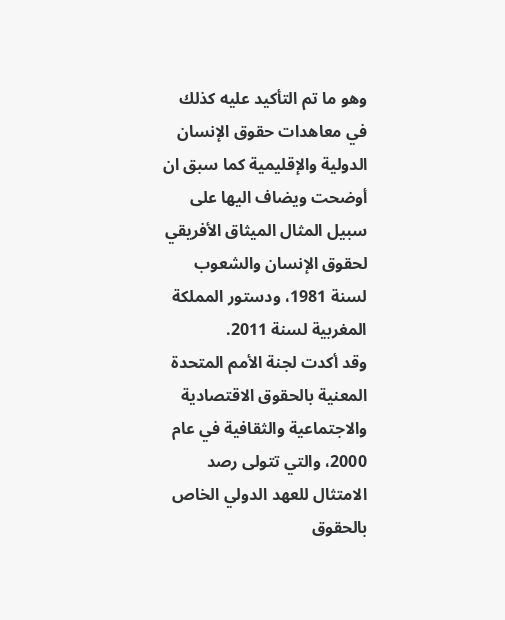وهو ما تم التأكيد عليه كذلك في معاهدات حقوق الإنسان الدولية والإقليمية كما سبق ان أوضحت ويضاف اليها على سبيل المثال الميثاق الأفريقي لحقوق الإنسان والشعوب لسنة 1981، ودستور المملكة المغربية لسنة 2011.
وقد أكدت لجنة الأمم المتحدة المعنية بالحقوق الاقتصادية والاجتماعية والثقافية في عام 2000، والتي تتولى رصد الامتثال للعهد الدولي الخاص بالحقوق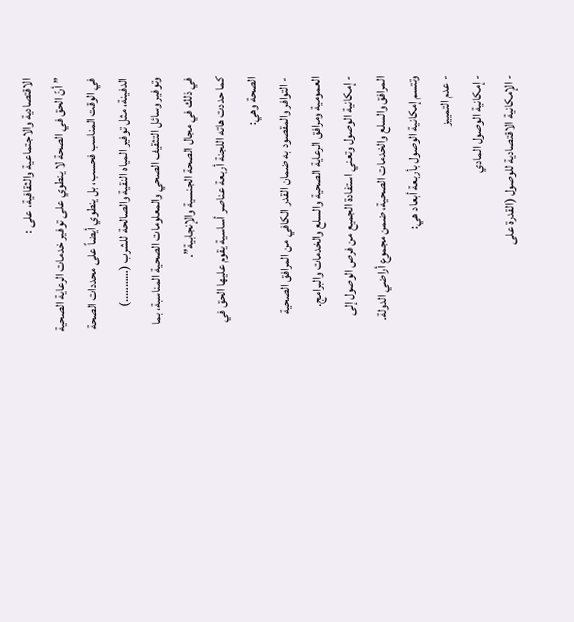الاقتصادية والاجتماعية والثقافية، على :
” أنّ الحق في الصحة لا ينطوي على توفير خدمات الرعاية الصحية في الوقت المناسب فحسب، بل ينطوي أيضاً على محددات الصحة الدفينة، مثل توفير المياه النقية والصالحة للشرب (………..) وتوفير وسائل التثقيف الصحي والمعلومات الصحية المناسبة، بما في ذلك في مجال الصحة الجنسية والإنجابية”.
كما حددت هاته اللجنة أربعة عناصر أساسية يقوم عليها الحق في الصحة وهي:
- التوافر والمقصود به ضمان القدر الكافي من المرافق الصحية العمومية ومرافق الرعاية الصحية والسلع والخدمات والبرامج.
- إمكانية الوصول وتعني استفادة الجميع من فرص الوصول إلى المرافق والسلع والخدمات الصحية، ضمن مجموع أراضي الدولة. وتتسم إمكانية الوصول بأربعة أبعاد هي:
- عدم التمييز
- إمكانية الوصول المادي
- الإمكانية الاقتصادية للوصول (القدرة على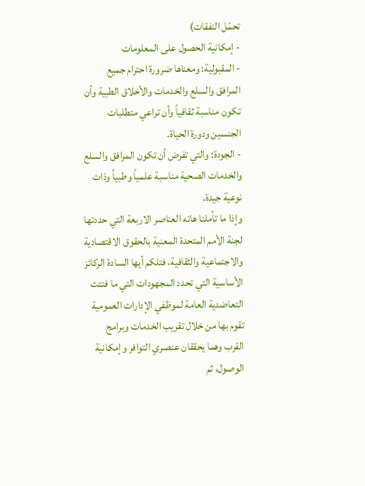تحمّل النفقات)
- إمكانية الحصول على المعلومات
- المقبولية: ومعناها ضرورة احترام جميع المرافق والسلع والخدمات والأخلاق الطبية وأن تكون مناسبة ثقافياً وأن تراعي متطلبات الجنسين ودورة الحياة.
- الجودة: والتي تفرض أن تكون المرافق والسلع والخدمات الصحية مناسبة علمياً وطبياً وذات نوعية جيدة.
وإذا ما تأملنا هاته العناصر الاربعة التي حددتها لجنة الأمم المتحدة المعنية بالحقوق الاقتصادية والاجتماعية والثقافية، فتلكم أيها السادة الركائز الأساسية التي تحدد المجهودات التي ما فتئت التعاضدية العامة لموظفي الإدارات العمومية تقوم بها من خلال تقريب الخدمات وبرامج القرب وهما يحققان عنصري التوافر وإمكانية الوصول، ثم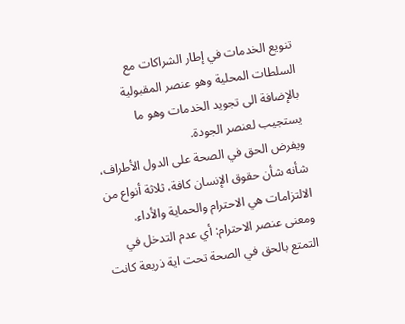تنويع الخدمات في إطار الشراكات مع السلطات المحلية وهو عنصر المقبولية بالإضافة الى تجويد الخدمات وهو ما يستجيب لعنصر الجودة.
ويفرض الحق في الصحة على الدول الأطراف، شأنه شأن حقوق الإنسان كافة، ثلاثة أنواع من الالتزامات هي الاحترام والحماية والأداء.
ومعنى عنصر الاحترام: أي عدم التدخل في التمتع بالحق في الصحة تحت اية ذريعة كانت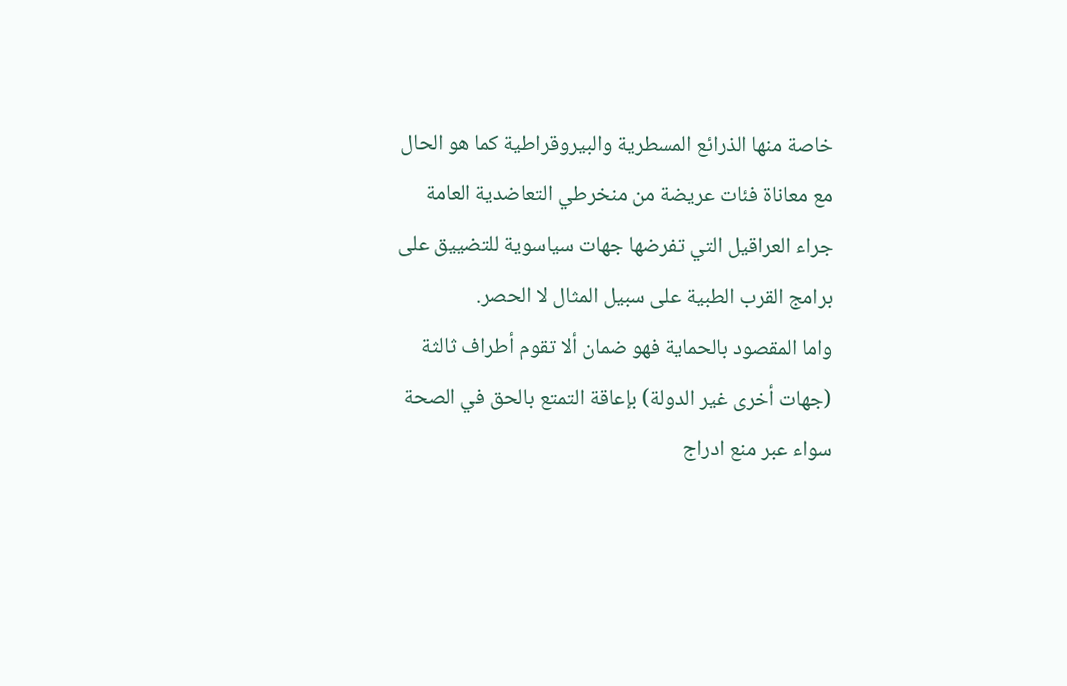خاصة منها الذرائع المسطرية والبيروقراطية كما هو الحال مع معاناة فئات عريضة من منخرطي التعاضدية العامة جراء العراقيل التي تفرضها جهات سياسوية للتضييق على برامج القرب الطبية على سبيل المثال لا الحصر.
واما المقصود بالحماية فهو ضمان ألا تقوم أطراف ثالثة (جهات أخرى غير الدولة) بإعاقة التمتع بالحق في الصحة سواء عبر منع ادراج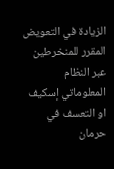الزيادة في التعويض المقرر للمنخرطين عبر النظام المعلوماتي إسكيف او التعسف في حرمان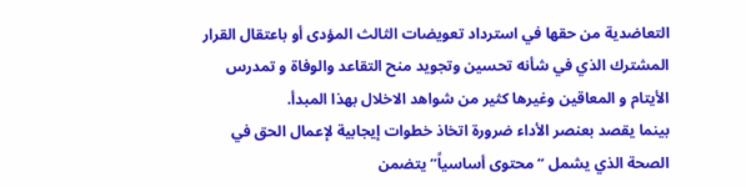التعاضدية من حقها في استرداد تعويضات الثالث المؤدى أو باعتقال القرار المشترك الذي في شأنه تحسين وتجويد منح التقاعد والوفاة و تمدرس الأيتام و المعاقين وغيرها كثير من شواهد الاخلال بهذا المبدأ.
بينما يقصد بعنصر الأداء ضرورة اتخاذ خطوات إيجابية لإعمال الحق في الصحة الذي يشمل “محتوى أساسياً” يتضمن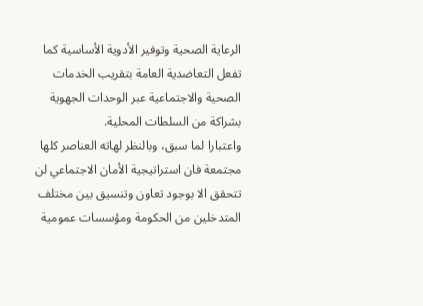الرعاية الصحية وتوفير الأدوية الأساسية كما تفعل التعاضدية العامة بتقريب الخدمات الصحية والاجتماعية عبر الوحدات الجهوية بشراكة من السلطات المحلية.
واعتبارا لما سبق، وبالنظر لهاته العناصر كلها مجتمعة فان استراتيجية الأمان الاجتماعي لن تتحقق الا بوجود تعاون وتنسيق بين مختلف المتدخلين من الحكومة ومؤسسات عمومية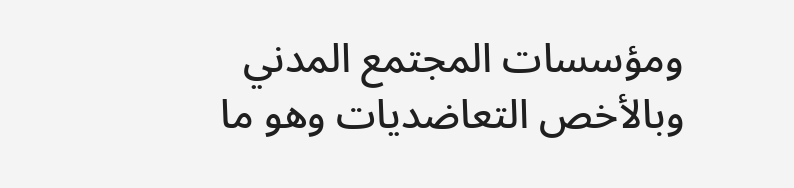ومؤسسات المجتمع المدني وبالأخص التعاضديات وهو ما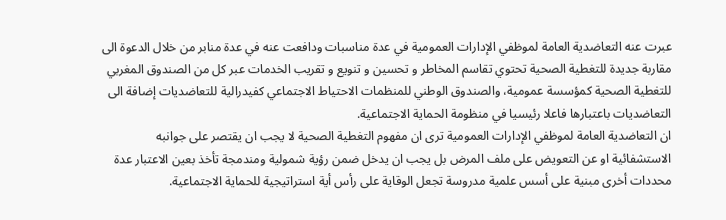عبرت عنه التعاضدية العامة لموظفي الإدارات العمومية في عدة مناسبات ودافعت عنه في عدة منابر من خلال الدعوة الى مقاربة جديدة للتغطية الصحية تحتوي تقاسم المخاطر و تحسين و تنويع و تقريب الخدمات عبر كل من الصندوق المغربي للتغطية الصحية كمؤسسة عمومية، والصندوق الوطني للمنظمات الاحتياط الاجتماعي كفيدرالية للتعاضديات إضافة الى التعاضديات باعتبارها فاعلا رئيسيا في منظومة الحماية الاجتماعية.
ان التعاضدية العامة لموظفي الإدارات العمومية ترى ان مفهوم التغطية الصحية لا يجب ان يقتصر على جوانبه الاستشفائية او عن التعويض على ملف المرض بل يجب ان يدخل ضمن رؤية شمولية ومندمجة تأخذ بعين الاعتبار عدة محددات أخرى مبنية على أسس علمية مدروسة تجعل الوقاية على رأس أية استراتيجية للحماية الاجتماعية.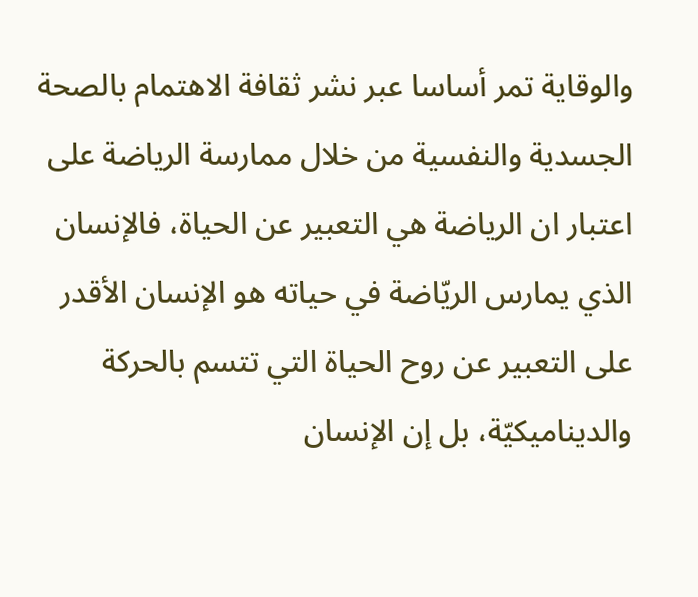والوقاية تمر أساسا عبر نشر ثقافة الاهتمام بالصحة الجسدية والنفسية من خلال ممارسة الرياضة على اعتبار ان الرياضة هي التعبير عن الحياة، فالإنسان الذي يمارس الريّاضة في حياته هو الإنسان الأقدر على التعبير عن روح الحياة التي تتسم بالحركة والديناميكيّة، بل إن الإنسان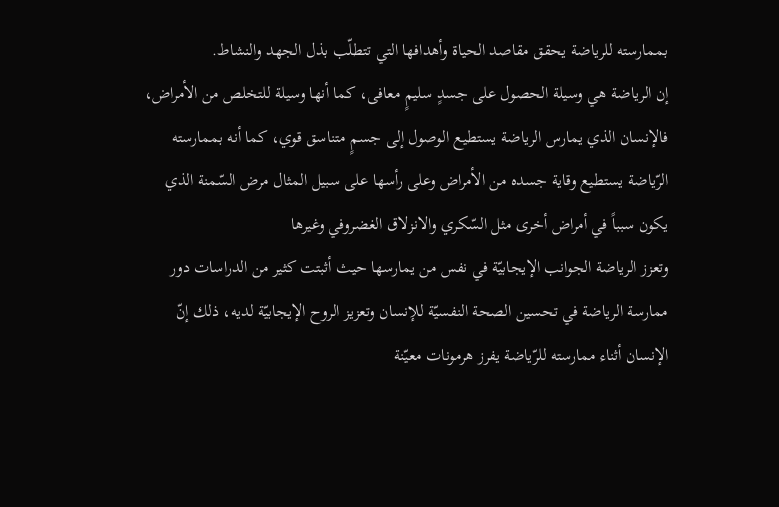بممارسته للرياضة يحقق مقاصد الحياة وأهدافها التي تتطلّب بذل الجهد والنشاط.
إن الرياضة هي وسيلة الحصول على جسدٍ سليمٍ معافى، كما أنها وسيلة للتخلص من الأمراض، فالإنسان الذي يمارس الرياضة يستطيع الوصول إلى جسمٍ متناسق قوي، كما أنه بممارسته الرّياضة يستطيع وقاية جسده من الأمراض وعلى رأسها على سبيل المثال مرض السّمنة الذي يكون سبباً في أمراض أخرى مثل السّكري والانزلاق الغضروفي وغيرها
وتعزز الرياضة الجوانب الإيجابيّة في نفس من يمارسها حيث أثبتت كثير من الدراسات دور ممارسة الرياضة في تحسين الصحة النفسيّة للإنسان وتعزيز الروح الإيجابيّة لديه، ذلك إنّ الإنسان أثناء ممارسته للرّياضة يفرز هرمونات معيّنة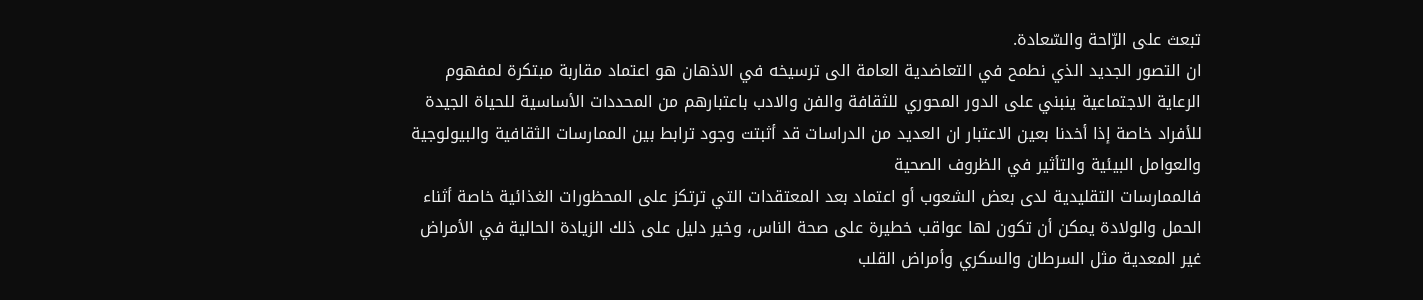تبعث على الرّاحة والسّعادة.
ان التصور الجديد الذي نطمح في التعاضدية العامة الى ترسيخه في الاذهان هو اعتماد مقاربة مبتكرة لمفهوم الرعاية الاجتماعية ينبني على الدور المحوري للثقافة والفن والادب باعتبارهم من المحددات الأساسية للحياة الجيدة للأفراد خاصة إذا أخدنا بعين الاعتبار ان العديد من الدراسات قد أثبتت وجود ترابط بين الممارسات الثقافية والبيولوجية والعوامل البيئية والتأثير في الظروف الصحية
فالممارسات التقليدية لدى بعض الشعوب أو اعتماد بعد المعتقدات التي ترتكز على المحظورات الغذائية خاصة أثناء الحمل والولادة يمكن أن تكون لها عواقب خطيرة على صحة الناس، وخير دليل على ذلك الزيادة الحالية في الأمراض غير المعدية مثل السرطان والسكري وأمراض القلب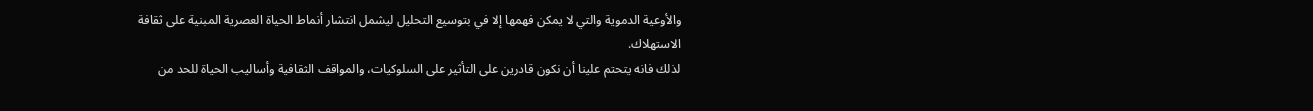والأوعية الدموية والتي لا يمكن فهمها إلا في بتوسيع التحليل ليشمل انتشار أنماط الحياة العصرية المبنية على ثقافة الاستهلاك.
لذلك فانه يتحتم علينا أن نكون قادرين على التأثير على السلوكيات، والمواقف الثقافية وأساليب الحياة للحد من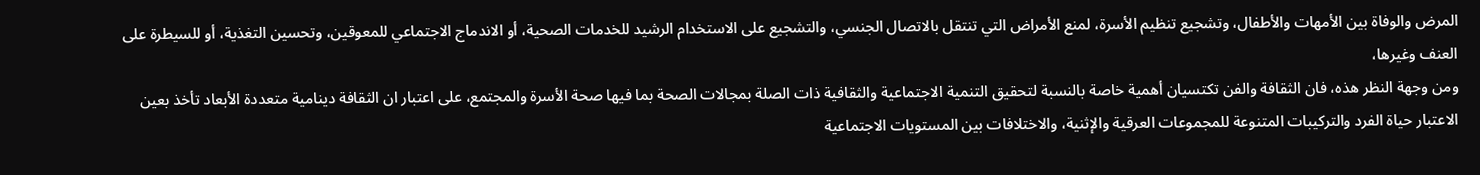المرض والوفاة بين الأمهات والأطفال، وتشجيع تنظيم الأسرة، لمنع الأمراض التي تنتقل بالاتصال الجنسي، والتشجيع على الاستخدام الرشيد للخدمات الصحية، أو الاندماج الاجتماعي للمعوقين، وتحسين التغذية، أو للسيطرة على العنف وغيرها،
ومن وجهة النظر هذه، فان الثقافة والفن تكتسيان أهمية خاصة بالنسبة لتحقيق التنمية الاجتماعية والثقافية ذات الصلة بمجالات الصحة بما فيها صحة الأسرة والمجتمع، على اعتبار ان الثقافة دينامية متعددة الأبعاد تأخذ بعين الاعتبار حياة الفرد والتركيبات المتنوعة للمجموعات العرقية والإثنية، والاختلافات بين المستويات الاجتماعية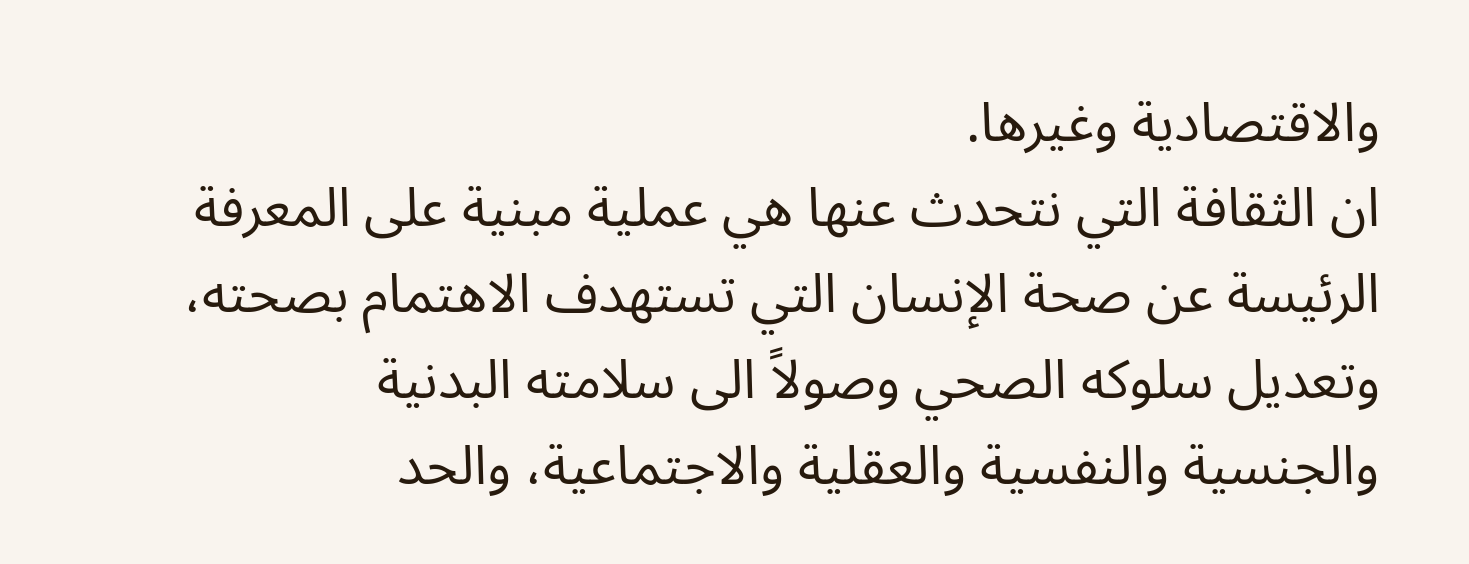والاقتصادية وغيرها.
ان الثقافة التي نتحدث عنها هي عملية مبنية على المعرفة الرئيسة عن صحة الإنسان التي تستهدف الاهتمام بصحته، وتعديل سلوكه الصحي وصولاً الى سلامته البدنية والجنسية والنفسية والعقلية والاجتماعية، والحد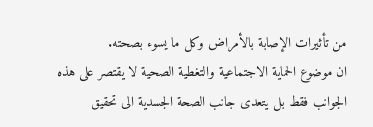من تأثيرات الإصابة بالأمراض وكل ما يسوء بصحته.
ان موضوع الحماية الاجتماعية والتغطية الصحية لا يقتصر على هذه الجوانب فقط بل يتعدى جانب الصحة الجسدية الى تحقيق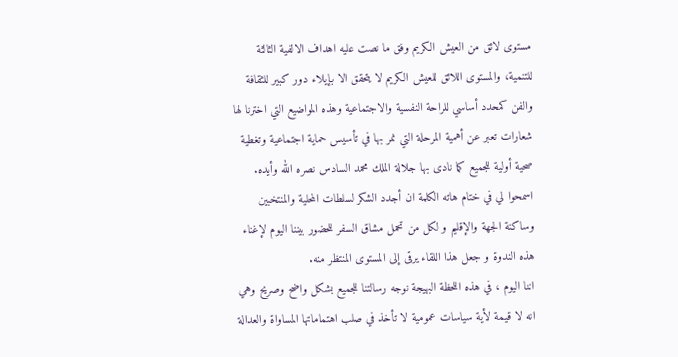مستوى لائق من العيش الكريم وفق ما نصت عليه اهداف الالفية الثالثة للتنمية، والمستوى اللائق للعيش الكريم لا يتحقق الا بإيلاء دور كبير للثقافة والفن كمحدد أساسي للراحة النفسية والاجتماعية وهذه المواضيع التي اخترنا لها شعارات تعبر عن أهمية المرحلة التي نمر بها في تأسيس حماية اجتماعية وتغطية صحية أولية للجميع كما نادى بها جلالة الملك محمد السادس نصره الله وأيده.
اسمحوا لي في ختام هاته الكلمة ان أجدد الشكر لسلطات المحلية والمنتخبين وساكنة الجهة والإقليم و لكل من تحمل مشاق السفر للحضور بيننا اليوم لإغناء هذه الندوة و جعل هذا اللقاء يرقى إلى المستوى المنتظر منه.
اننا اليوم ، في هذه اللحظة البهيجة نوجه رسالتنا للجميع بشكل واضح وصريح وهي انه لا قيمة لأية سياسات عمومية لا تأخذ في صلب اهتماماتها المساواة والعدالة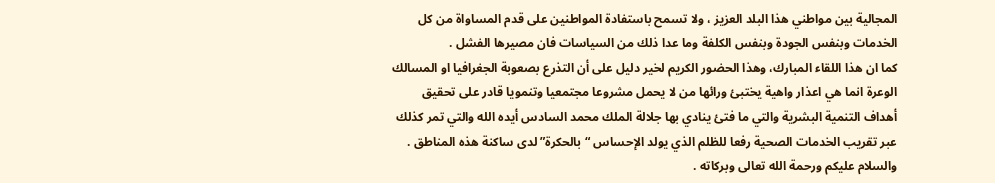المجالية بين مواطني هذا البلد العزيز ، ولا تسمح باستفادة المواطنين على قدم المساواة من كل الخدمات وبنفس الجودة وبنفس الكلفة وما عدا ذلك من السياسات فان مصيرها الفشل .
كما ان هذا اللقاء المبارك، وهذا الحضور الكريم لخير دليل على أن التذرع بصعوبة الجغرافيا او المسالك الوعرة انما هي اعذار واهية يختبئ ورائها من لا يحمل مشروعا مجتمعيا وتنمويا قادر على تحقيق أهداف التنمية البشرية والتي ما فتئ ينادي بها جلالة الملك محمد السادس أيده الله والتي تمر كذلك عبر تقريب الخدمات الصحية رفعا للظلم الذي يولد الإحساس “بالحكرة” لدى ساكنة هذه المناطق .
والسلام عليكم ورحمة الله تعالى وبركاته .